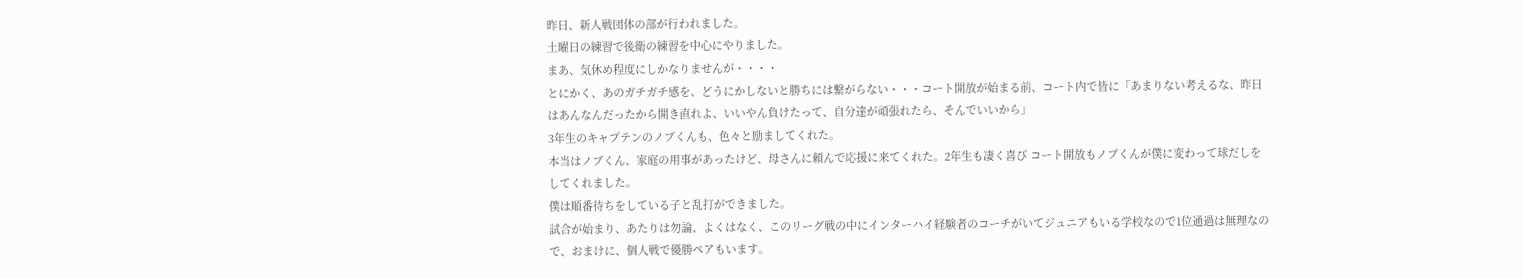昨日、新人戦団体の部が行われました。
土曜日の練習で後衛の練習を中心にやりました。
まあ、気休め程度にしかなりませんが・・・・
とにかく、あのガチガチ感を、どうにかしないと勝ちには繋がらない・・・コート開放が始まる前、コート内で皆に「あまりない考えるな、昨日はあんなんだったから開き直れよ、いいやん負けたって、自分達が頑張れたら、そんでいいから」
3年生のキャプテンのノブくんも、色々と励ましてくれた。
本当はノブくん、家庭の用事があったけど、母さんに頼んで応援に来てくれた。2年生も凄く喜び コート開放もノブくんが僕に変わって球だしをしてくれました。
僕は順番待ちをしている子と乱打ができました。
試合が始まり、あたりは勿論、よくはなく、このリーグ戦の中にインターハイ経験者のコーチがいてジュニアもいる学校なので1位通過は無理なので、おまけに、個人戦で優勝ペアもいます。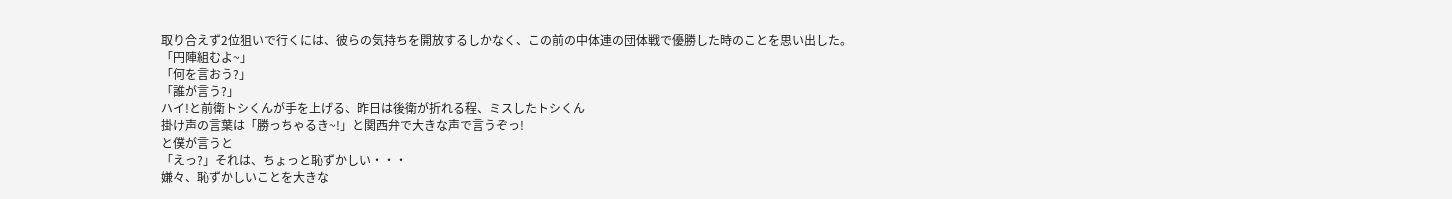取り合えず2位狙いで行くには、彼らの気持ちを開放するしかなく、この前の中体連の団体戦で優勝した時のことを思い出した。
「円陣組むよ~」
「何を言おう?」
「誰が言う?」
ハイ!と前衛トシくんが手を上げる、昨日は後衛が折れる程、ミスしたトシくん
掛け声の言葉は「勝っちゃるき~!」と関西弁で大きな声で言うぞっ!
と僕が言うと
「えっ?」それは、ちょっと恥ずかしい・・・
嫌々、恥ずかしいことを大きな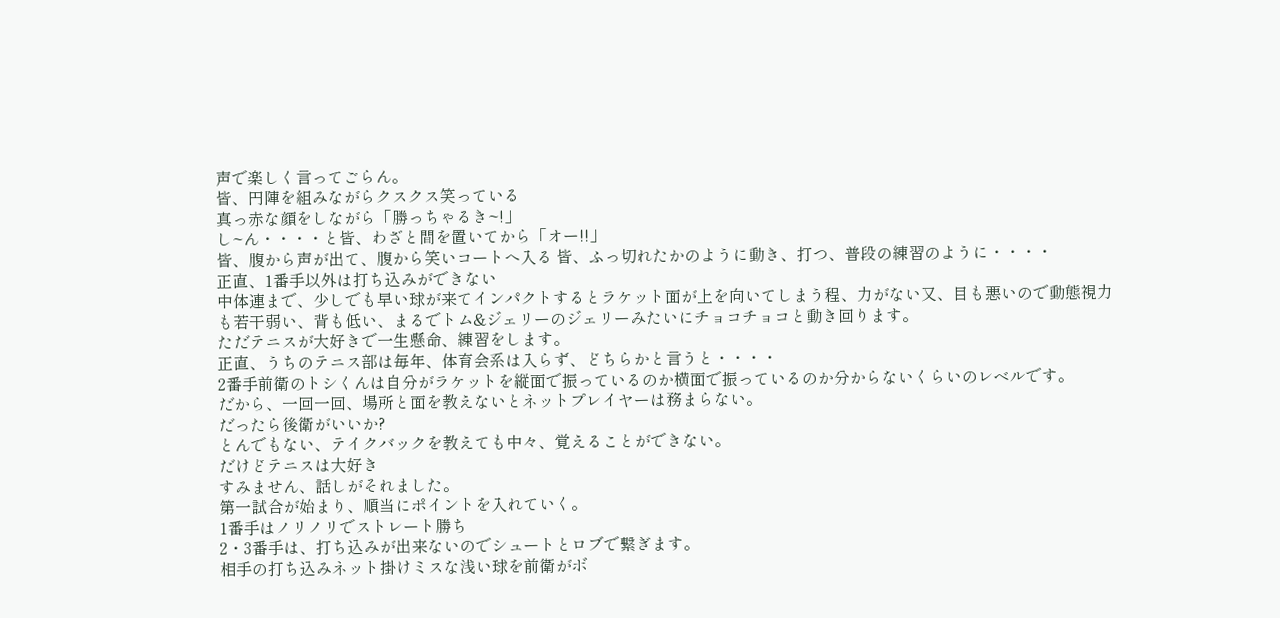声で楽しく言ってごらん。
皆、円陣を組みながらクスクス笑っている
真っ赤な顔をしながら「勝っちゃるき~!」
し~ん・・・・と皆、わざと間を置いてから「オー!!」
皆、腹から声が出て、腹から笑いコートへ入る 皆、ふっ切れたかのように動き、打つ、普段の練習のように・・・・
正直、1番手以外は打ち込みができない
中体連まで、少しでも早い球が来てインパクトするとラケット面が上を向いてしまう程、力がない又、目も悪いので動態視力も若干弱い、背も低い、まるでトム&ジェリーのジェリーみたいにチョコチョコと動き回ります。
ただテニスが大好きで一生懸命、練習をします。
正直、うちのテニス部は毎年、体育会系は入らず、どちらかと言うと・・・・
2番手前衛のトシくんは自分がラケットを縦面で振っているのか横面で振っているのか分からないくらいのレベルです。
だから、一回一回、場所と面を教えないとネットプレイヤーは務まらない。
だったら後衛がいいか?
とんでもない、テイクバックを教えても中々、覚えることができない。
だけどテニスは大好き
すみません、話しがそれました。
第一試合が始まり、順当にポイントを入れていく。
1番手はノリノリでストレート勝ち
2・3番手は、打ち込みが出来ないのでシュートとロブで繋ぎます。
相手の打ち込みネット掛けミスな浅い球を前衛がボ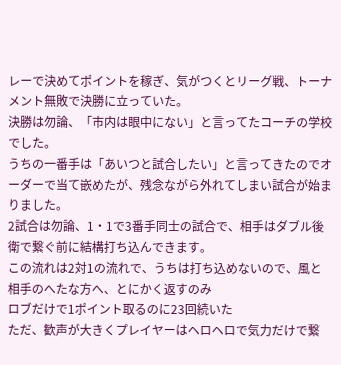レーで決めてポイントを稼ぎ、気がつくとリーグ戦、トーナメント無敗で決勝に立っていた。
決勝は勿論、「市内は眼中にない」と言ってたコーチの学校でした。
うちの一番手は「あいつと試合したい」と言ってきたのでオーダーで当て嵌めたが、残念ながら外れてしまい試合が始まりました。
2試合は勿論、1・1で3番手同士の試合で、相手はダブル後衛で繋ぐ前に結構打ち込んできます。
この流れは2対1の流れで、うちは打ち込めないので、風と相手のへたな方へ、とにかく返すのみ
ロブだけで1ポイント取るのに23回続いた
ただ、歓声が大きくプレイヤーはヘロヘロで気力だけで繋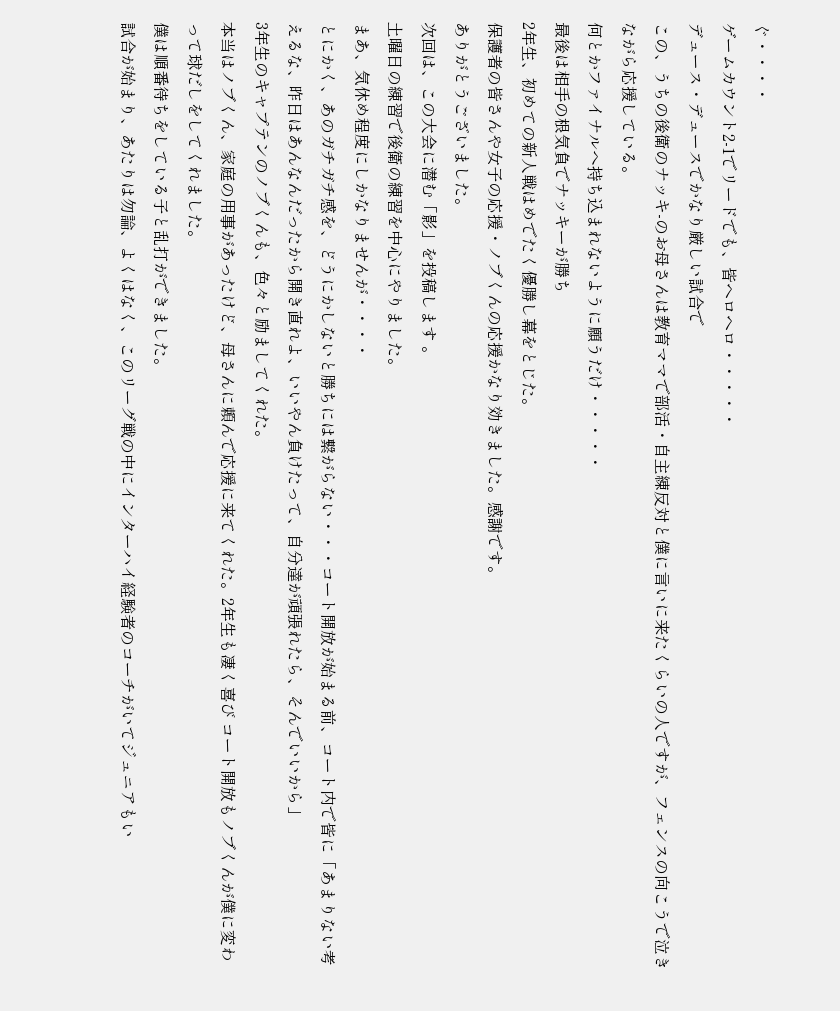ぐ・・・・
ゲームカウント2-1でリードでも、皆ヘロヘロ・・・・・
デュース・デュースでかなり厳しい試合で
この、うちの後衛のナッキ-のお母さんは教育ママで部活・自主練反対と僕に言いに来たくらいの人ですが、フェンスの向こうで泣きながら応援している。
何とかファイナルへ持ち込まれないように願うだけ・・・・・
最後は相手の根気負でナッキーが勝ち
2年生、初めての新人戦はめでたく優勝し幕をとじた。
保護者の皆さんや女子の応援・ノブくんの応援かなり効きました。感謝です。
ありがとうございました。
次回は、この大会に潜む「影」を投稿します 。
土曜日の練習で後衛の練習を中心にやりました。
まあ、気休め程度にしかなりませんが・・・・
とにかく、あのガチガチ感を、どうにかしないと勝ちには繋がらない・・・コート開放が始まる前、コート内で皆に「あまりない考えるな、昨日はあんなんだったから開き直れよ、いいやん負けたって、自分達が頑張れたら、そんでいいから」
3年生のキャプテンのノブくんも、色々と励ましてくれた。
本当はノブくん、家庭の用事があったけど、母さんに頼んで応援に来てくれた。2年生も凄く喜び コート開放もノブくんが僕に変わって球だしをしてくれました。
僕は順番待ちをしている子と乱打ができました。
試合が始まり、あたりは勿論、よくはなく、このリーグ戦の中にインターハイ経験者のコーチがいてジュニアもい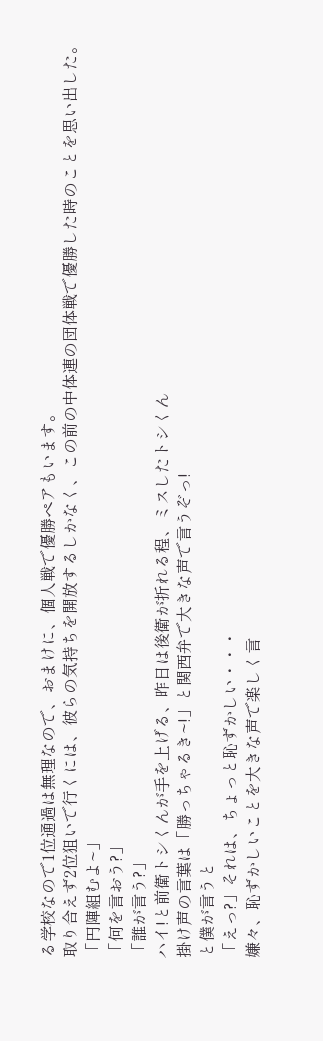る学校なので1位通過は無理なので、おまけに、個人戦で優勝ペアもいます。
取り合えず2位狙いで行くには、彼らの気持ちを開放するしかなく、この前の中体連の団体戦で優勝した時のことを思い出した。
「円陣組むよ~」
「何を言おう?」
「誰が言う?」
ハイ!と前衛トシくんが手を上げる、昨日は後衛が折れる程、ミスしたトシくん
掛け声の言葉は「勝っちゃるき~!」と関西弁で大きな声で言うぞっ!
と僕が言うと
「えっ?」それは、ちょっと恥ずかしい・・・
嫌々、恥ずかしいことを大きな声で楽しく言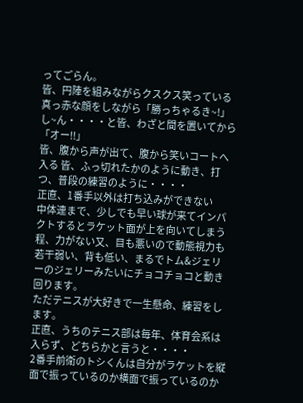ってごらん。
皆、円陣を組みながらクスクス笑っている
真っ赤な顔をしながら「勝っちゃるき~!」
し~ん・・・・と皆、わざと間を置いてから「オー!!」
皆、腹から声が出て、腹から笑いコートへ入る 皆、ふっ切れたかのように動き、打つ、普段の練習のように・・・・
正直、1番手以外は打ち込みができない
中体連まで、少しでも早い球が来てインパクトするとラケット面が上を向いてしまう程、力がない又、目も悪いので動態視力も若干弱い、背も低い、まるでトム&ジェリーのジェリーみたいにチョコチョコと動き回ります。
ただテニスが大好きで一生懸命、練習をします。
正直、うちのテニス部は毎年、体育会系は入らず、どちらかと言うと・・・・
2番手前衛のトシくんは自分がラケットを縦面で振っているのか横面で振っているのか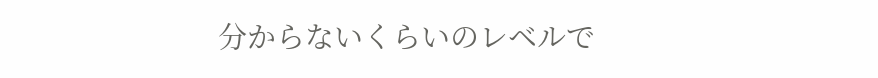分からないくらいのレベルで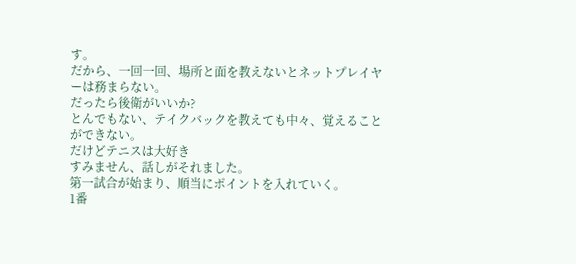す。
だから、一回一回、場所と面を教えないとネットプレイヤーは務まらない。
だったら後衛がいいか?
とんでもない、テイクバックを教えても中々、覚えることができない。
だけどテニスは大好き
すみません、話しがそれました。
第一試合が始まり、順当にポイントを入れていく。
1番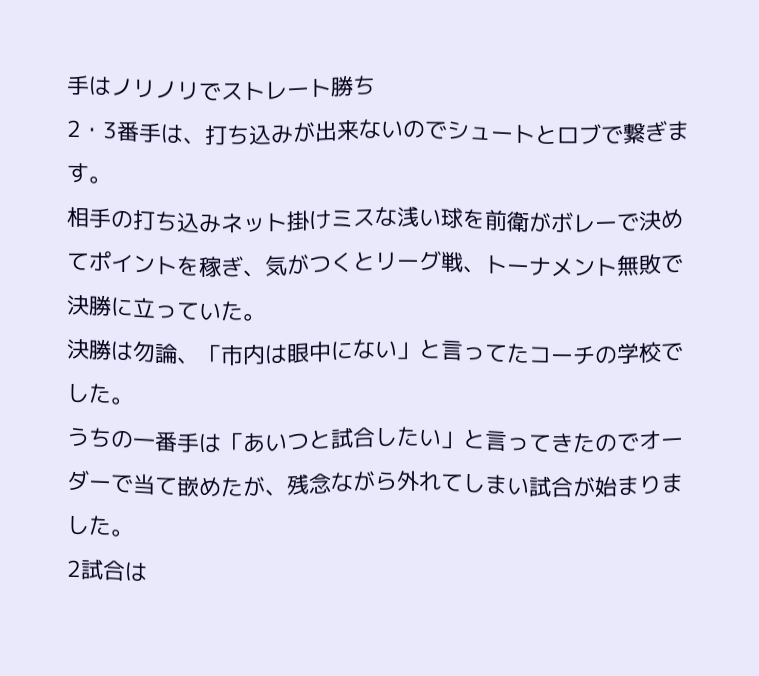手はノリノリでストレート勝ち
2・3番手は、打ち込みが出来ないのでシュートとロブで繋ぎます。
相手の打ち込みネット掛けミスな浅い球を前衛がボレーで決めてポイントを稼ぎ、気がつくとリーグ戦、トーナメント無敗で決勝に立っていた。
決勝は勿論、「市内は眼中にない」と言ってたコーチの学校でした。
うちの一番手は「あいつと試合したい」と言ってきたのでオーダーで当て嵌めたが、残念ながら外れてしまい試合が始まりました。
2試合は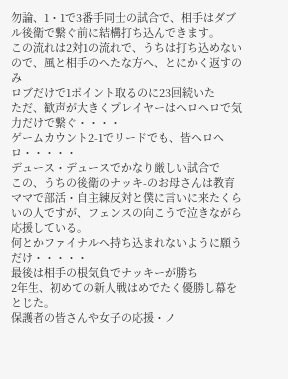勿論、1・1で3番手同士の試合で、相手はダブル後衛で繋ぐ前に結構打ち込んできます。
この流れは2対1の流れで、うちは打ち込めないので、風と相手のへたな方へ、とにかく返すのみ
ロブだけで1ポイント取るのに23回続いた
ただ、歓声が大きくプレイヤーはヘロヘロで気力だけで繋ぐ・・・・
ゲームカウント2-1でリードでも、皆ヘロヘロ・・・・・
デュース・デュースでかなり厳しい試合で
この、うちの後衛のナッキ-のお母さんは教育ママで部活・自主練反対と僕に言いに来たくらいの人ですが、フェンスの向こうで泣きながら応援している。
何とかファイナルへ持ち込まれないように願うだけ・・・・・
最後は相手の根気負でナッキーが勝ち
2年生、初めての新人戦はめでたく優勝し幕をとじた。
保護者の皆さんや女子の応援・ノ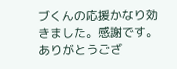ブくんの応援かなり効きました。感謝です。
ありがとうござ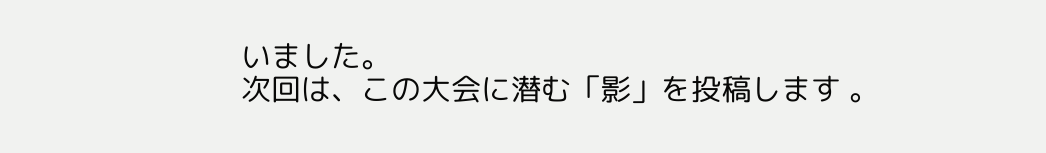いました。
次回は、この大会に潜む「影」を投稿します 。